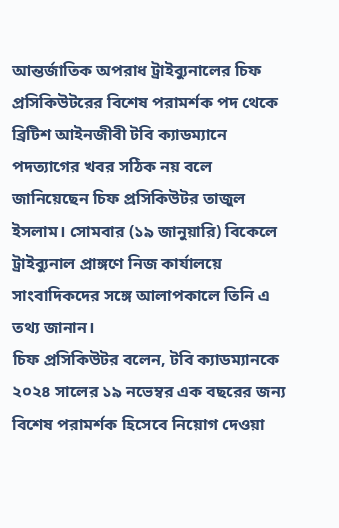আন্তর্জাতিক অপরাধ ট্রাইব্যুনালের চিফ প্রসিকিউটরের বিশেষ পরামর্শক পদ থেকে ব্রিটিশ আইনজীবী টবি ক্যাডম্যানে পদত্যাগের খবর সঠিক নয় বলে জানিয়েছেন চিফ প্রসিকিউটর তাজুল ইসলাম। সোমবার (১৯ জানুয়ারি) বিকেলে ট্রাইব্যুনাল প্রাঙ্গণে নিজ কার্যালয়ে সাংবাদিকদের সঙ্গে আলাপকালে তিনি এ তথ্য জানান।
চিফ প্রসিকিউটর বলেন, টবি ক্যাডম্যানকে ২০২৪ সালের ১৯ নভেম্বর এক বছরের জন্য বিশেষ পরামর্শক হিসেবে নিয়োগ দেওয়া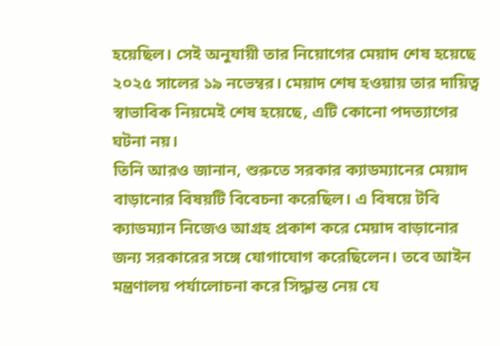হয়েছিল। সেই অনুযায়ী তার নিয়োগের মেয়াদ শেষ হয়েছে ২০২৫ সালের ১৯ নভেম্বর। মেয়াদ শেষ হওয়ায় তার দায়িত্ব স্বাভাবিক নিয়মেই শেষ হয়েছে, এটি কোনো পদত্যাগের ঘটনা নয়।
তিনি আরও জানান, শুরুতে সরকার ক্যাডম্যানের মেয়াদ বাড়ানোর বিষয়টি বিবেচনা করেছিল। এ বিষয়ে টবি ক্যাডম্যান নিজেও আগ্রহ প্রকাশ করে মেয়াদ বাড়ানোর জন্য সরকারের সঙ্গে যোগাযোগ করেছিলেন। তবে আইন মন্ত্রণালয় পর্যালোচনা করে সিদ্ধান্ত নেয় যে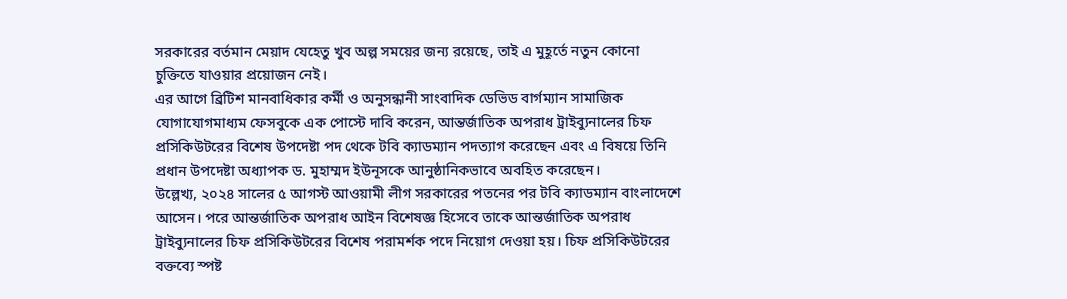সরকারের বর্তমান মেয়াদ যেহেতু খুব অল্প সময়ের জন্য রয়েছে, তাই এ মুহূর্তে নতুন কোনো চুক্তিতে যাওয়ার প্রয়োজন নেই।
এর আগে ব্রিটিশ মানবাধিকার কর্মী ও অনুসন্ধানী সাংবাদিক ডেভিড বার্গম্যান সামাজিক যোগাযোগমাধ্যম ফেসবুকে এক পোস্টে দাবি করেন, আন্তর্জাতিক অপরাধ ট্রাইব্যুনালের চিফ প্রসিকিউটরের বিশেষ উপদেষ্টা পদ থেকে টবি ক্যাডম্যান পদত্যাগ করেছেন এবং এ বিষয়ে তিনি প্রধান উপদেষ্টা অধ্যাপক ড. মুহাম্মদ ইউনূসকে আনুষ্ঠানিকভাবে অবহিত করেছেন।
উল্লেখ্য, ২০২৪ সালের ৫ আগস্ট আওয়ামী লীগ সরকারের পতনের পর টবি ক্যাডম্যান বাংলাদেশে আসেন। পরে আন্তর্জাতিক অপরাধ আইন বিশেষজ্ঞ হিসেবে তাকে আন্তর্জাতিক অপরাধ ট্রাইব্যুনালের চিফ প্রসিকিউটরের বিশেষ পরামর্শক পদে নিয়োগ দেওয়া হয়। চিফ প্রসিকিউটরের বক্তব্যে স্পষ্ট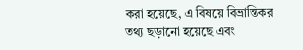করা হয়েছে, এ বিষয়ে বিভ্রান্তিকর তথ্য ছড়ানো হয়েছে এবং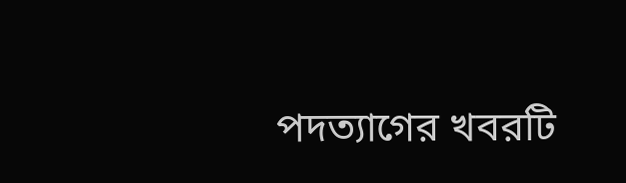পদত্যাগের খবরটি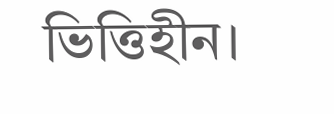ভিত্তিহীন।